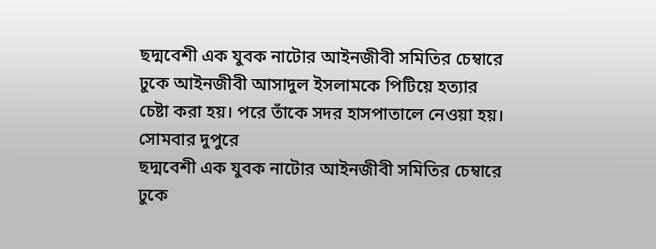ছদ্মবেশী এক যুবক নাটোর আইনজীবী সমিতির চেম্বারে ঢুকে আইনজীবী আসাদুল ইসলামকে পিটিয়ে হত্যার চেষ্টা করা হয়। পরে তাঁকে সদর হাসপাতালে নেওয়া হয়। সোমবার দুপুরে
ছদ্মবেশী এক যুবক নাটোর আইনজীবী সমিতির চেম্বারে ঢুকে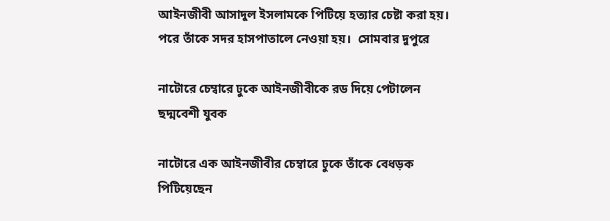আইনজীবী আসাদুল ইসলামকে পিটিয়ে হত্যার চেষ্টা করা হয়। পরে তাঁকে সদর হাসপাতালে নেওয়া হয়।  সোমবার দুপুরে

নাটোরে চেম্বারে ঢুকে আইনজীবীকে রড দিয়ে পেটালেন ছদ্মবেশী যুবক

নাটোরে এক আইনজীবীর চেম্বারে ঢুকে তাঁকে বেধড়ক পিটিয়েছেন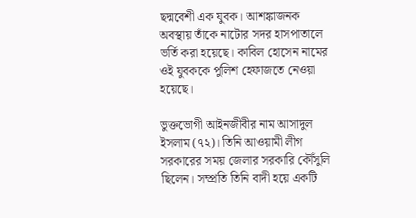ছদ্মবেশী এক যুবক। আশঙ্কাজনক অবস্থায় তাঁকে নাটোর সদর হাসপাতালে ভর্তি করা হয়েছে। কাবিল হোসেন নামের ওই যুবককে পুলিশ হেফাজতে নেওয়া হয়েছে।

ভুক্তভোগী আইনজীবীর নাম আসাদুল ইসলাম (৭২)। তিনি আওয়ামী লীগ সরকারের সময় জেলার সরকারি কৌঁসুলি ছিলেন। সম্প্রতি তিনি বাদী হয়ে একটি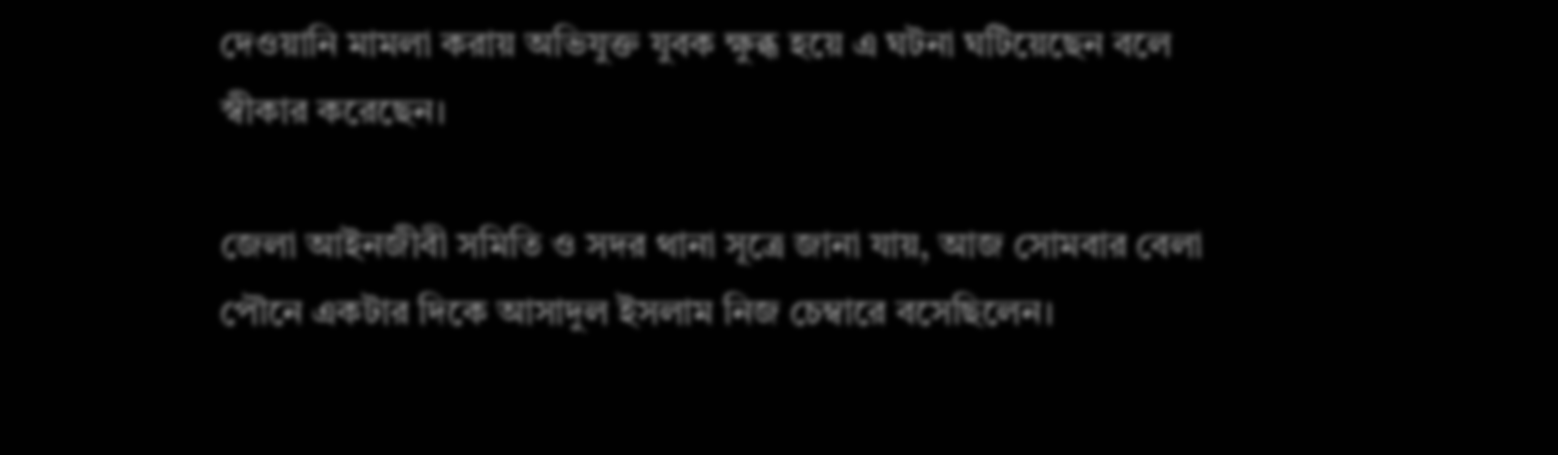দেওয়ানি মামলা করায় অভিযুক্ত যুবক ক্ষুব্ধ হয়ে এ ঘটনা ঘটিয়েছেন বলে স্বীকার করেছেন।

জেলা আইনজীবী সমিতি ও সদর থানা সূত্রে জানা যায়, আজ সোমবার বেলা পৌনে একটার দিকে আসাদুল ইসলাম নিজ চেম্বারে বসেছিলেন।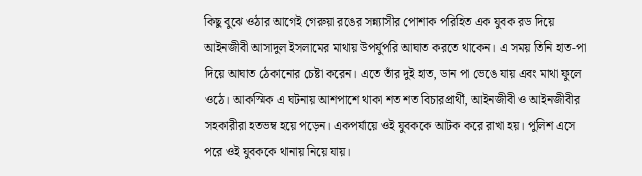কিছু বুঝে ওঠার আগেই গেরুয়া রঙের সন্ন্যাসীর পোশাক পরিহিত এক যুবক রড দিয়ে আইনজীবী আসাদুল ইসলামের মাথায় উপর্যুপরি আঘাত করতে থাকেন। এ সময় তিনি হাত-পা দিয়ে আঘাত ঠেকানোর চেষ্টা করেন। এতে তাঁর দুই হাত, ডান পা ভেঙে যায় এবং মাথা ফুলে ওঠে। আকস্মিক এ ঘটনায় আশপাশে থাকা শত শত বিচারপ্রার্থী, আইনজীবী ও আইনজীবীর সহকারীরা হতভম্ব হয়ে পড়েন। একপর্যায়ে ওই যুবককে আটক করে রাখা হয়। পুলিশ এসে পরে ওই যুবককে থানায় নিয়ে যায়।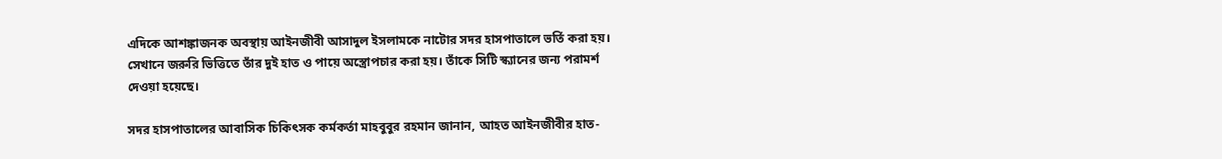এদিকে আশঙ্কাজনক অবস্থায় আইনজীবী আসাদুল ইসলামকে নাটোর সদর হাসপাতালে ভর্তি করা হয়। সেখানে জরুরি ভিত্তিতে তাঁর দুই হাত ও পায়ে অস্ত্রোপচার করা হয়। তাঁকে সিটি স্ক্যানের জন্য পরামর্শ দেওয়া হয়েছে।

সদর হাসপাতালের আবাসিক চিকিৎসক কর্মকর্তা মাহবুবুর রহমান জানান, আহত আইনজীবীর হাত-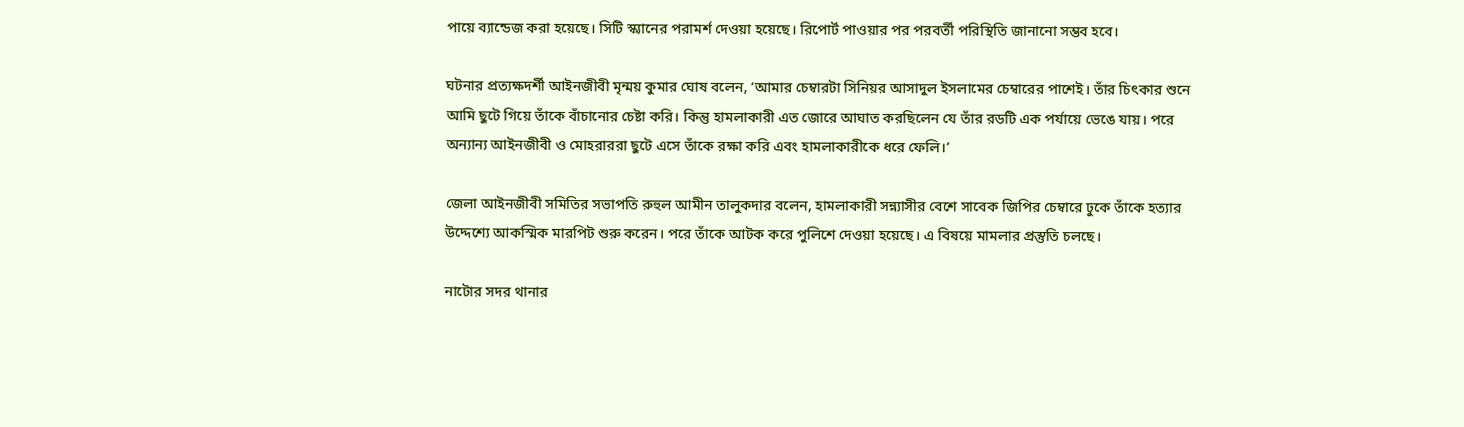পায়ে ব্যান্ডেজ করা হয়েছে। সিটি স্ক্যানের পরামর্শ দেওয়া হয়েছে। রিপোর্ট পাওয়ার পর পরবর্তী পরিস্থিতি জানানো সম্ভব হবে।

ঘটনার প্রত্যক্ষদর্শী আইনজীবী মৃন্ময় কুমার ঘোষ বলেন, ‘আমার চেম্বারটা সিনিয়র আসাদুল ইসলামের চেম্বারের পাশেই। তাঁর চিৎকার শুনে আমি ছুটে গিয়ে তাঁকে বাঁচানোর চেষ্টা করি। কিন্তু হামলাকারী এত জোরে আঘাত করছিলেন যে তাঁর রডটি এক পর্যায়ে ভেঙে যায়। পরে অন্যান্য আইনজীবী ও মোহরাররা ছুটে এসে তাঁকে রক্ষা করি এবং হামলাকারীকে ধরে ফেলি।’

জেলা আইনজীবী সমিতির সভাপতি রুহুল আমীন তালুকদার বলেন, হামলাকারী সন্ন্যাসীর বেশে সাবেক জিপির চেম্বারে ঢুকে তাঁকে হত্যার উদ্দেশ্যে আকস্মিক মারপিট শুরু করেন। পরে তাঁকে আটক করে পুলিশে দেওয়া হয়েছে। এ বিষয়ে মামলার প্রস্তুতি চলছে।

নাটোর সদর থানার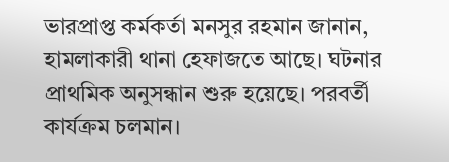ভারপ্রাপ্ত কর্মকর্তা মনসুর রহমান জানান, হামলাকারী থানা হেফাজতে আছে। ঘটনার প্রাথমিক অনুসন্ধান শুরু হয়েছে। পরবর্তী কার্যক্রম চলমান।